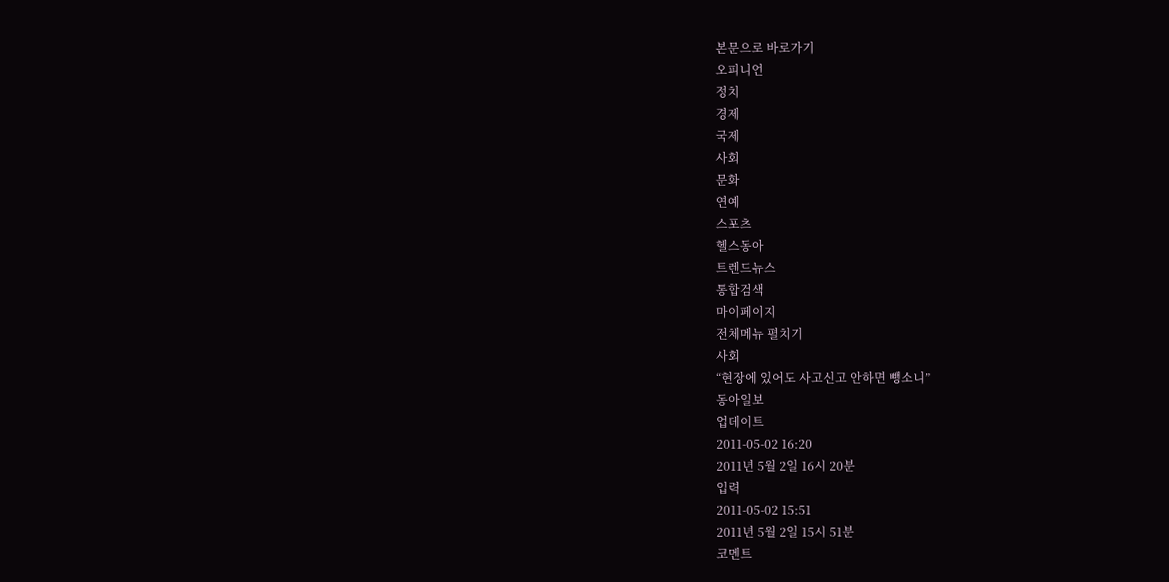본문으로 바로가기
오피니언
정치
경제
국제
사회
문화
연예
스포츠
헬스동아
트렌드뉴스
통합검색
마이페이지
전체메뉴 펼치기
사회
“현장에 있어도 사고신고 안하면 뺑소니”
동아일보
업데이트
2011-05-02 16:20
2011년 5월 2일 16시 20분
입력
2011-05-02 15:51
2011년 5월 2일 15시 51분
코멘트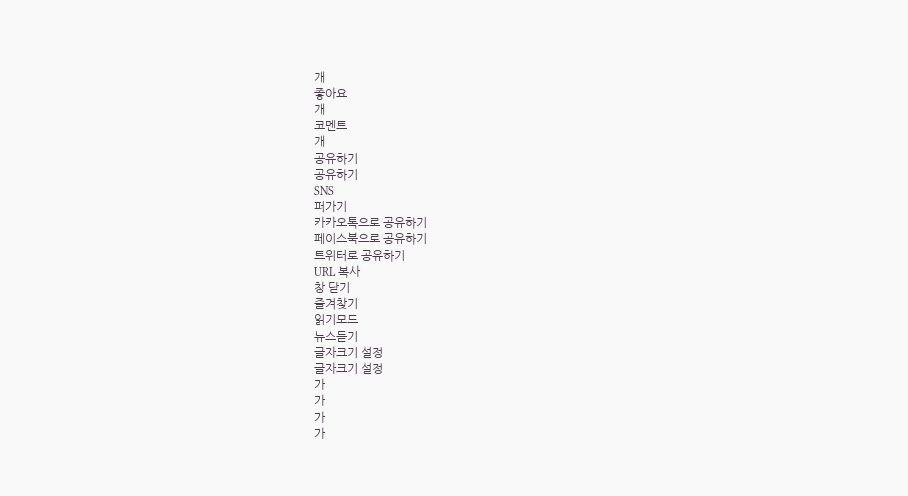개
좋아요
개
코멘트
개
공유하기
공유하기
SNS
퍼가기
카카오톡으로 공유하기
페이스북으로 공유하기
트위터로 공유하기
URL 복사
창 닫기
즐겨찾기
읽기모드
뉴스듣기
글자크기 설정
글자크기 설정
가
가
가
가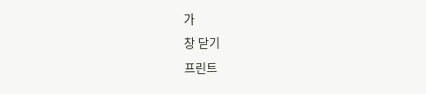가
창 닫기
프린트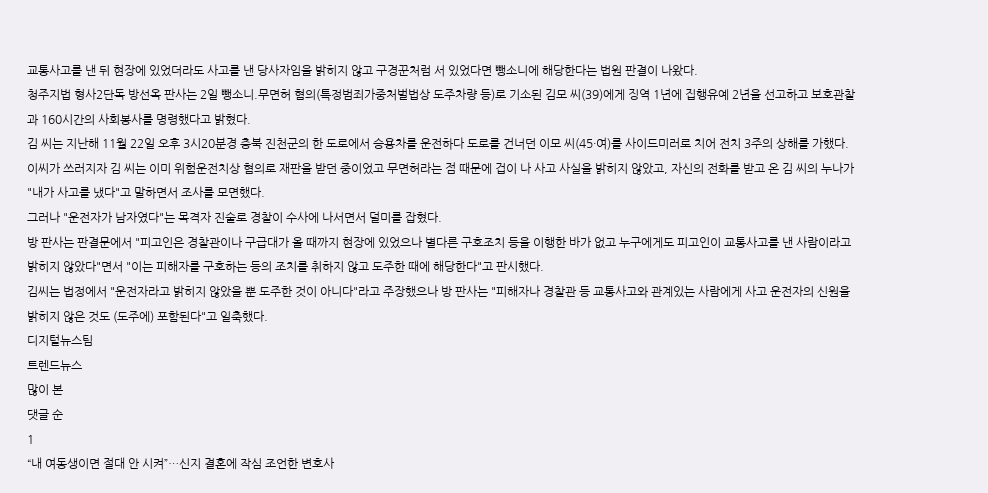교통사고를 낸 뒤 현장에 있었더라도 사고를 낸 당사자임을 밝히지 않고 구경꾼처럼 서 있었다면 뺑소니에 해당한다는 법원 판결이 나왔다.
청주지법 형사2단독 방선옥 판사는 2일 뺑소니.무면허 혐의(특정범죄가중처벌법상 도주차량 등)로 기소된 김모 씨(39)에게 징역 1년에 집행유예 2년을 선고하고 보호관찰과 160시간의 사회봉사를 명령했다고 밝혔다.
김 씨는 지난해 11월 22일 오후 3시20분경 충북 진천군의 한 도로에서 승용차를 운전하다 도로를 건너던 이모 씨(45·여)를 사이드미러로 치어 전치 3주의 상해를 가했다.
이씨가 쓰러지자 김 씨는 이미 위험운전치상 혐의로 재판을 받던 중이었고 무면허라는 점 때문에 겁이 나 사고 사실을 밝히지 않았고, 자신의 전화를 받고 온 김 씨의 누나가 "내가 사고를 냈다"고 말하면서 조사를 모면했다.
그러나 "운전자가 남자였다"는 목격자 진술로 경찰이 수사에 나서면서 덜미를 잡혔다.
방 판사는 판결문에서 "피고인은 경찰관이나 구급대가 올 때까지 현장에 있었으나 별다른 구호조치 등을 이행한 바가 없고 누구에게도 피고인이 교통사고를 낸 사람이라고 밝히지 않았다"면서 "이는 피해자를 구호하는 등의 조치를 취하지 않고 도주한 때에 해당한다"고 판시했다.
김씨는 법정에서 "운전자라고 밝히지 않았을 뿐 도주한 것이 아니다"라고 주장했으나 방 판사는 "피해자나 경찰관 등 교통사고와 관계있는 사람에게 사고 운전자의 신원을 밝히지 않은 것도 (도주에) 포함된다"고 일축했다.
디지털뉴스팀
트렌드뉴스
많이 본
댓글 순
1
“내 여동생이면 절대 안 시켜”…신지 결혼에 작심 조언한 변호사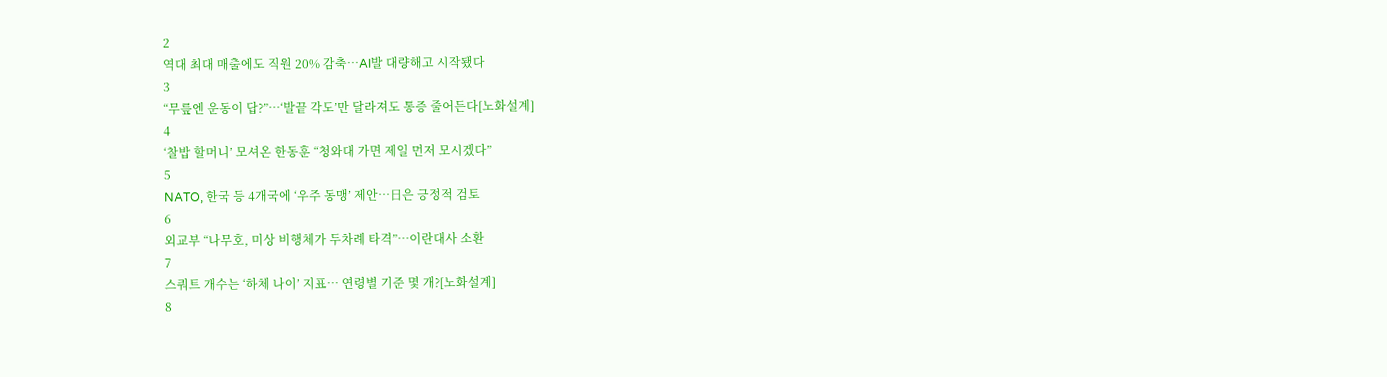2
역대 최대 매출에도 직원 20% 감축…AI발 대량해고 시작됐다
3
“무릎엔 운동이 답?”…‘발끝 각도’만 달라져도 통증 줄어든다[노화설계]
4
‘찰밥 할머니’ 모셔온 한동훈 “청와대 가면 제일 먼저 모시겠다”
5
NATO, 한국 등 4개국에 ‘우주 동맹’ 제안…日은 긍정적 검토
6
외교부 “나무호, 미상 비행체가 두차례 타격”…이란대사 소환
7
스쿼트 개수는 ‘하체 나이’ 지표… 연령별 기준 몇 개?[노화설계]
8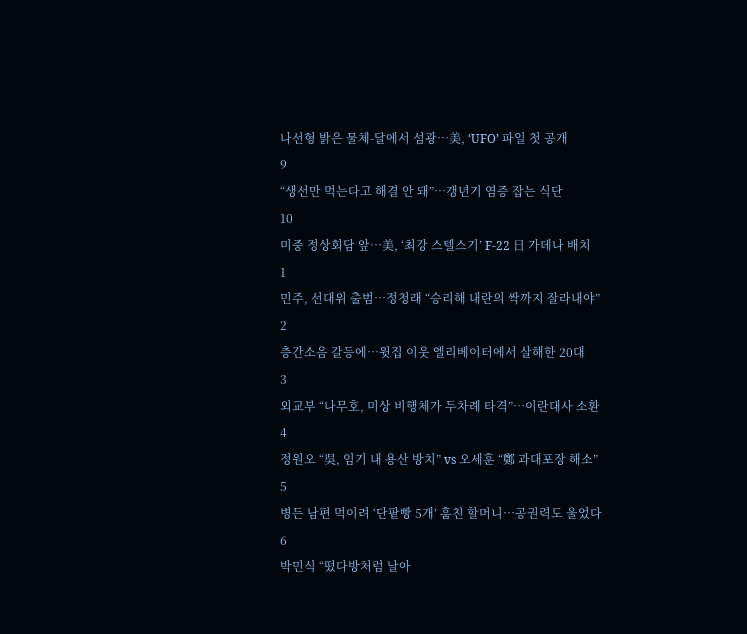나선형 밝은 물체-달에서 섬광…美, ‘UFO’ 파일 첫 공개
9
“생선만 먹는다고 해결 안 돼”…갱년기 염증 잡는 식단
10
미중 정상회담 앞…美, ‘최강 스텔스기’ F-22 日 가데나 배치
1
민주, 선대위 출범…정청래 “승리해 내란의 싹까지 잘라내야”
2
층간소음 갈등에…윗집 이웃 엘리베이터에서 살해한 20대
3
외교부 “나무호, 미상 비행체가 두차례 타격”…이란대사 소환
4
정원오 “吳, 임기 내 용산 방치” vs 오세훈 “鄭 과대포장 해소”
5
병든 남편 먹이려 ‘단팥빵 5개’ 훔친 할머니…공권력도 울었다
6
박민식 “떴다방처럼 날아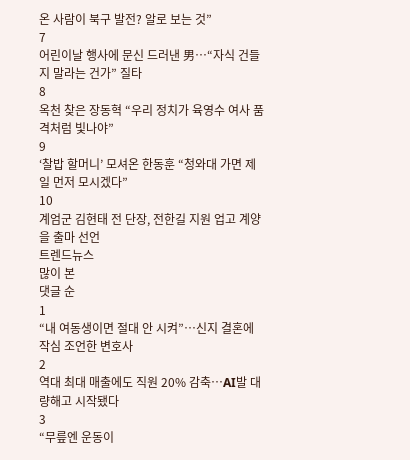온 사람이 북구 발전? 알로 보는 것”
7
어린이날 행사에 문신 드러낸 男…“자식 건들지 말라는 건가” 질타
8
옥천 찾은 장동혁 “우리 정치가 육영수 여사 품격처럼 빛나야”
9
‘찰밥 할머니’ 모셔온 한동훈 “청와대 가면 제일 먼저 모시겠다”
10
계엄군 김현태 전 단장, 전한길 지원 업고 계양을 출마 선언
트렌드뉴스
많이 본
댓글 순
1
“내 여동생이면 절대 안 시켜”…신지 결혼에 작심 조언한 변호사
2
역대 최대 매출에도 직원 20% 감축…AI발 대량해고 시작됐다
3
“무릎엔 운동이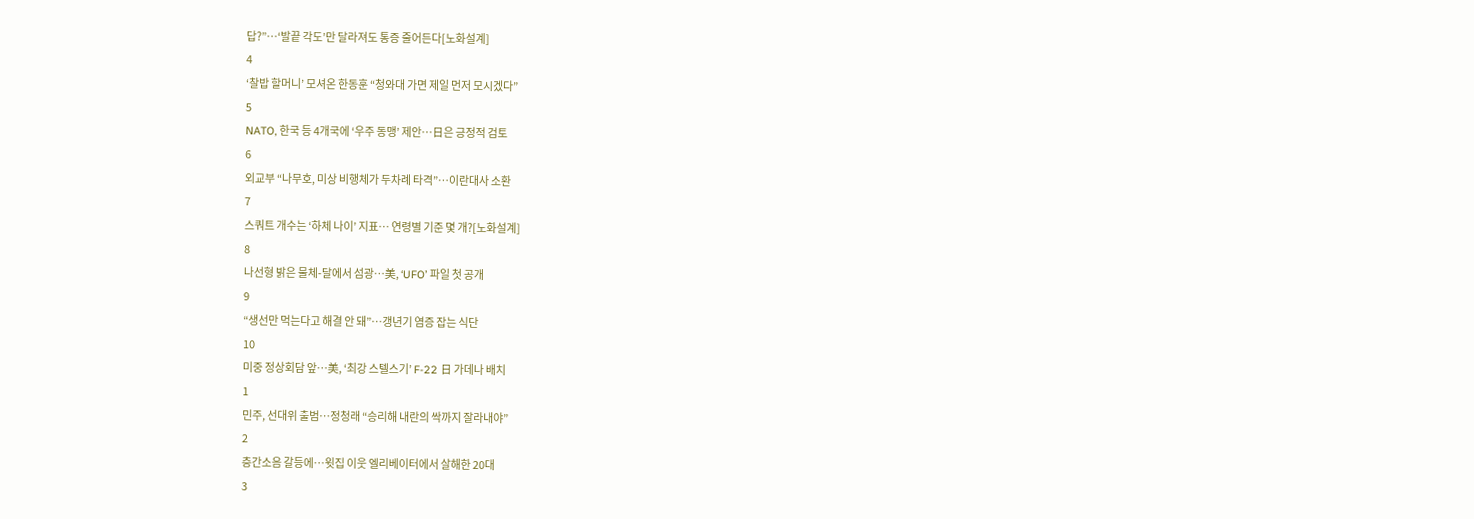답?”…‘발끝 각도’만 달라져도 통증 줄어든다[노화설계]
4
‘찰밥 할머니’ 모셔온 한동훈 “청와대 가면 제일 먼저 모시겠다”
5
NATO, 한국 등 4개국에 ‘우주 동맹’ 제안…日은 긍정적 검토
6
외교부 “나무호, 미상 비행체가 두차례 타격”…이란대사 소환
7
스쿼트 개수는 ‘하체 나이’ 지표… 연령별 기준 몇 개?[노화설계]
8
나선형 밝은 물체-달에서 섬광…美, ‘UFO’ 파일 첫 공개
9
“생선만 먹는다고 해결 안 돼”…갱년기 염증 잡는 식단
10
미중 정상회담 앞…美, ‘최강 스텔스기’ F-22 日 가데나 배치
1
민주, 선대위 출범…정청래 “승리해 내란의 싹까지 잘라내야”
2
층간소음 갈등에…윗집 이웃 엘리베이터에서 살해한 20대
3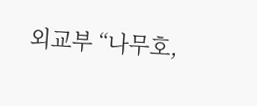외교부 “나무호,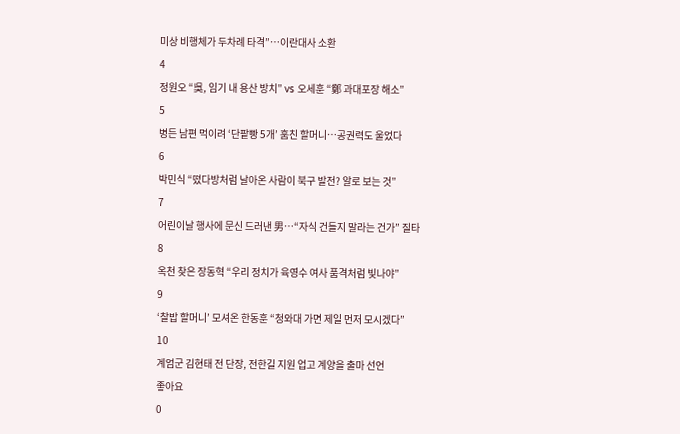미상 비행체가 두차례 타격”…이란대사 소환
4
정원오 “吳, 임기 내 용산 방치” vs 오세훈 “鄭 과대포장 해소”
5
병든 남편 먹이려 ‘단팥빵 5개’ 훔친 할머니…공권력도 울었다
6
박민식 “떴다방처럼 날아온 사람이 북구 발전? 알로 보는 것”
7
어린이날 행사에 문신 드러낸 男…“자식 건들지 말라는 건가” 질타
8
옥천 찾은 장동혁 “우리 정치가 육영수 여사 품격처럼 빛나야”
9
‘찰밥 할머니’ 모셔온 한동훈 “청와대 가면 제일 먼저 모시겠다”
10
계엄군 김현태 전 단장, 전한길 지원 업고 계양을 출마 선언
좋아요
0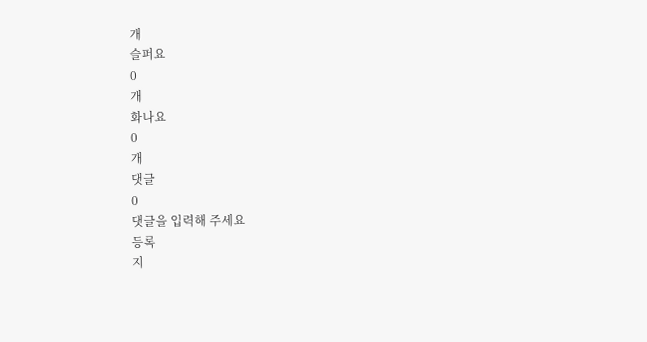개
슬퍼요
0
개
화나요
0
개
댓글
0
댓글을 입력해 주세요
등록
지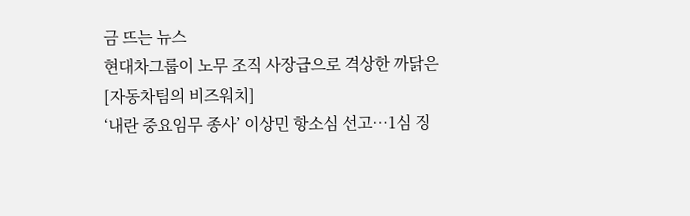금 뜨는 뉴스
현대차그룹이 노무 조직 사장급으로 격상한 까닭은[자동차팀의 비즈워치]
‘내란 중요임무 종사’ 이상민 항소심 선고…1심 징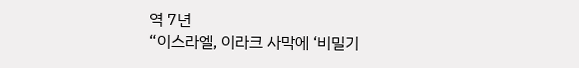역 7년
“이스라엘, 이라크 사막에 ‘비밀기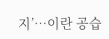지’…이란 공습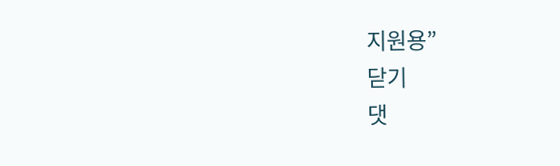지원용”
닫기
댓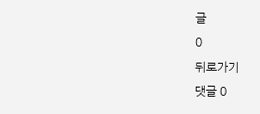글
0
뒤로가기
댓글 0